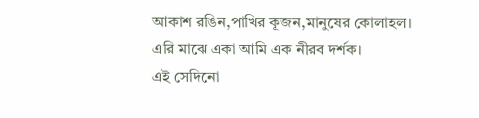আকাশ রঙিন,পাখির কূজন,মানুষের কোলাহল।
এরি মাঝে একা আমি এক নীরব দর্শক।
এই সেদিনো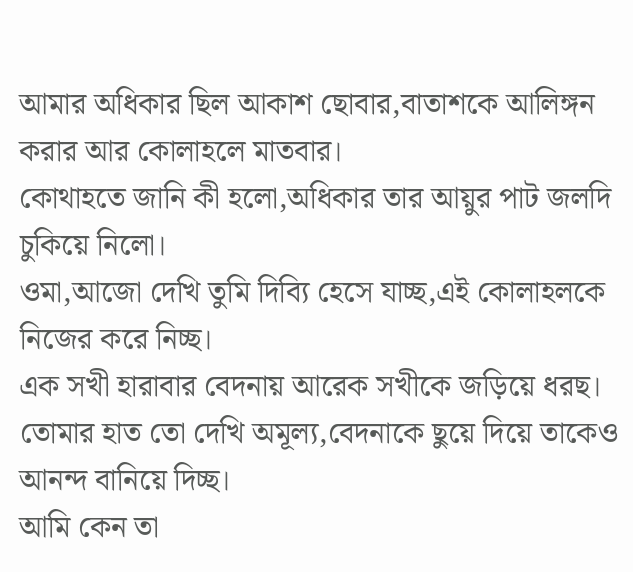আমার অধিকার ছিল আকাশ ছোবার,বাতাশকে আলিঙ্গন করার আর কোলাহলে মাতবার।
কোথাহতে জানি কী হলো,অধিকার তার আয়ুর পাট জলদি চুকিয়ে নিলো।
ওমা,আজো দেখি তুমি দিব্যি হেসে যাচ্ছ,এই কোলাহলকে নিজের করে নিচ্ছ।
এক সখী হারাবার বেদনায় আরেক সখীকে জড়িয়ে ধরছ।
তোমার হাত তো দেখি অমূল্য,বেদনাকে ছুয়ে দিয়ে তাকেও আনন্দ বানিয়ে দিচ্ছ।
আমি কেন তা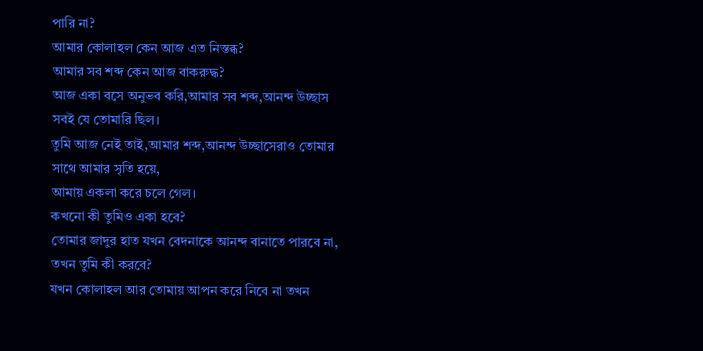পারি না?
আমার কোলাহল কেন আজ এত নিস্তব্ধ?
আমার সব শব্দ কেন আজ বাকরুদ্ধ?
আজ একা বসে অনুভব করি,আমার সব শব্দ,আনন্দ উচ্ছাস সবই যে তোমারি ছিল।
তুমি আজ নেই তাই,আমার শব্দ,আনন্দ উচ্ছাসেরাও তোমার সাথে আমার সৃতি হয়ে,
আমায় একলা করে চলে গেল।
কখনো কী তুমিও একা হবে?
তোমার জাদুর হাত যখন বেদনাকে আনন্দ বানাতে পারবে না,
তখন তুমি কী করবে?
যখন কোলাহল আর তোমায় আপন করে নিবে না তখন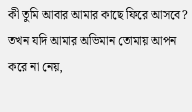কী তুমি আবার আমার কাছে ফিরে আসবে?
তখন যদি আমার অভিমান তোমায় আপন করে না নেয়,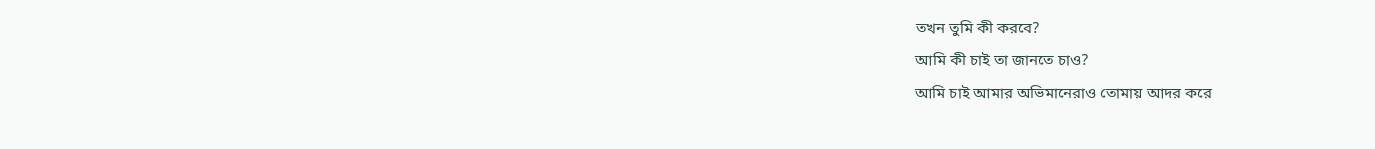তখন তুমি কী করবে?
আমি কী চাই তা জানতে চাও?
আমি চাই আমার অভিমানেরাও তোমায় আদর করে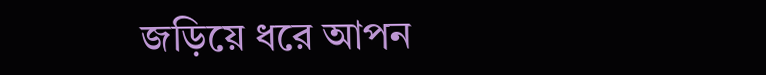জড়িয়ে ধরে আপন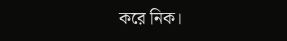করে নিক।